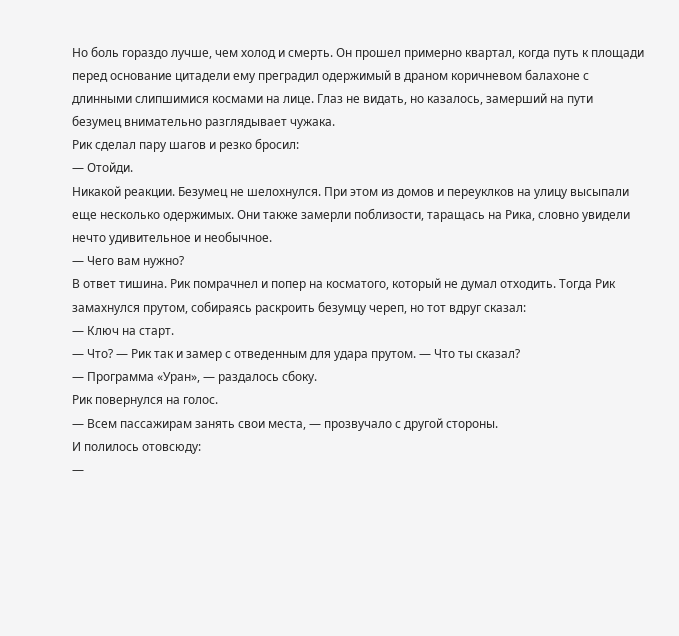Но боль гораздо лучше, чем холод и смерть. Он прошел примерно квартал, когда путь к площади перед основание цитадели ему преградил одержимый в драном коричневом балахоне с длинными слипшимися космами на лице. Глаз не видать, но казалось, замерший на пути безумец внимательно разглядывает чужака.
Рик сделал пару шагов и резко бросил:
— Отойди.
Никакой реакции. Безумец не шелохнулся. При этом из домов и переуклков на улицу высыпали еще несколько одержимых. Они также замерли поблизости, таращась на Рика, словно увидели нечто удивительное и необычное.
— Чего вам нужно?
В ответ тишина. Рик помрачнел и попер на косматого, который не думал отходить. Тогда Рик замахнулся прутом, собираясь раскроить безумцу череп, но тот вдруг сказал:
— Ключ на старт.
— Что? — Рик так и замер с отведенным для удара прутом. — Что ты сказал?
— Программа «Уран», — раздалось сбоку.
Рик повернулся на голос.
— Всем пассажирам занять свои места, — прозвучало с другой стороны.
И полилось отовсюду:
—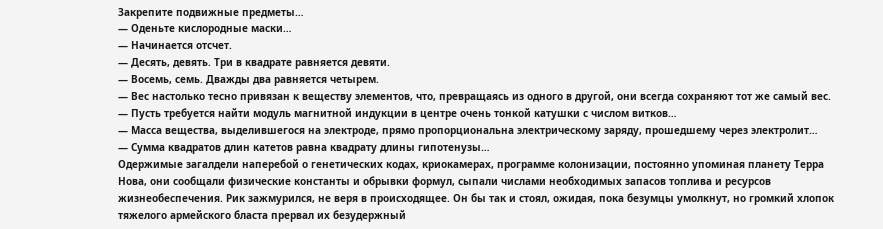Закрепите подвижные предметы…
— Оденьте кислородные маски…
— Начинается отсчет.
— Десять, девять. Три в квадрате равняется девяти.
— Восемь, семь. Дважды два равняется четырем.
— Вес настолько тесно привязан к веществу элементов, что, превращаясь из одного в другой, они всегда сохраняют тот же самый вес.
— Пусть требуется найти модуль магнитной индукции в центре очень тонкой катушки с числом витков…
— Масса вещества, выделившегося на электроде, прямо пропорциональна электрическому заряду, прошедшему через электролит…
— Сумма квадратов длин катетов равна квадрату длины гипотенузы…
Одержимые загалдели наперебой о генетических кодах, криокамерах, программе колонизации, постоянно упоминая планету Терра Нова, они сообщали физические константы и обрывки формул, сыпали числами необходимых запасов топлива и ресурсов жизнеобеспечения. Рик зажмурился, не веря в происходящее. Он бы так и стоял, ожидая, пока безумцы умолкнут, но громкий хлопок тяжелого армейского бласта прервал их безудержный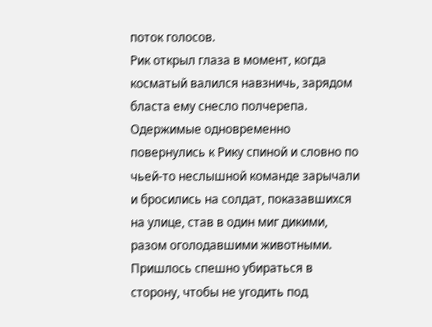поток голосов.
Рик открыл глаза в момент, когда косматый валился навзничь, зарядом бласта ему снесло полчерепа.
Одержимые одновременно повернулись к Рику спиной и словно по чьей-то неслышной команде зарычали и бросились на солдат, показавшихся на улице, став в один миг дикими, разом оголодавшими животными.
Пришлось спешно убираться в сторону, чтобы не угодить под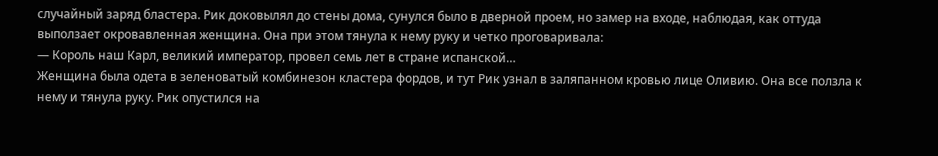случайный заряд бластера. Рик доковылял до стены дома, сунулся было в дверной проем, но замер на входе, наблюдая, как оттуда выползает окровавленная женщина. Она при этом тянула к нему руку и четко проговаривала:
— Король наш Карл, великий император, провел семь лет в стране испанской…
Женщина была одета в зеленоватый комбинезон кластера фордов, и тут Рик узнал в заляпанном кровью лице Оливию. Она все ползла к нему и тянула руку. Рик опустился на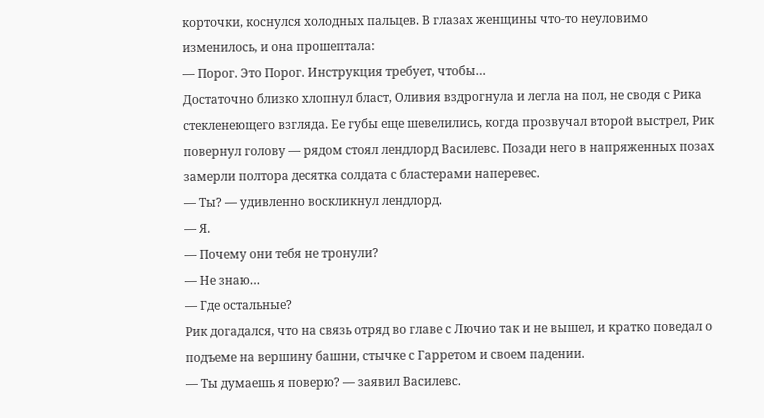корточки, коснулся холодных пальцев. В глазах женщины что-то неуловимо изменилось, и она прошептала:
— Порог. Это Порог. Инструкция требует, чтобы…
Достаточно близко хлопнул бласт, Оливия вздрогнула и легла на пол, не сводя с Рика стекленеющего взгляда. Ее губы еще шевелились, когда прозвучал второй выстрел, Рик повернул голову — рядом стоял лендлорд Василевс. Позади него в напряженных позах замерли полтора десятка солдата с бластерами наперевес.
— Ты? — удивленно воскликнул лендлорд.
— Я.
— Почему они тебя не тронули?
— Не знаю…
— Где остальные?
Рик догадался, что на связь отряд во главе с Лючио так и не вышел, и кратко поведал о подъеме на вершину башни, стычке с Гарретом и своем падении.
— Ты думаешь я поверю? — заявил Василевс.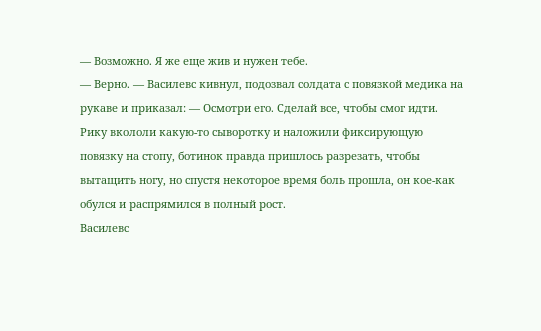— Возможно. Я же еще жив и нужен тебе.
— Верно. — Василевс кивнул, подозвал солдата с повязкой медика на рукаве и приказал: — Осмотри его. Сделай все, чтобы смог идти.
Рику вкололи какую-то сыворотку и наложили фиксирующую повязку на стопу, ботинок правда пришлось разрезать, чтобы вытащить ногу, но спустя некоторое время боль прошла, он кое-как обулся и распрямился в полный рост.
Василевс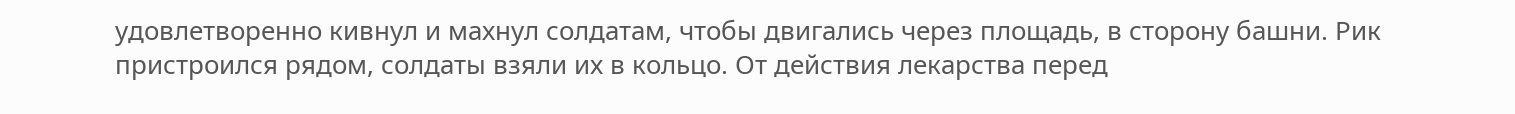удовлетворенно кивнул и махнул солдатам, чтобы двигались через площадь, в сторону башни. Рик пристроился рядом, солдаты взяли их в кольцо. От действия лекарства перед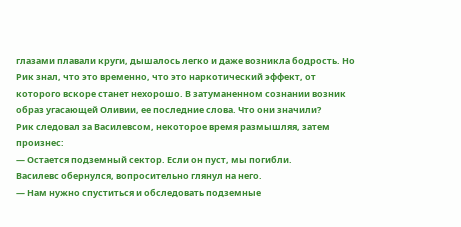глазами плавали круги, дышалось легко и даже возникла бодрость. Но Рик знал, что это временно, что это наркотический эффект, от которого вскоре станет нехорошо. В затуманенном сознании возник образ угасающей Оливии, ее последние слова. Что они значили?
Рик следовал за Василевсом, некоторое время размышляя, затем произнес:
— Остается подземный сектор. Если он пуст, мы погибли.
Василевс обернулся, вопросительно глянул на него.
— Нам нужно спуститься и обследовать подземные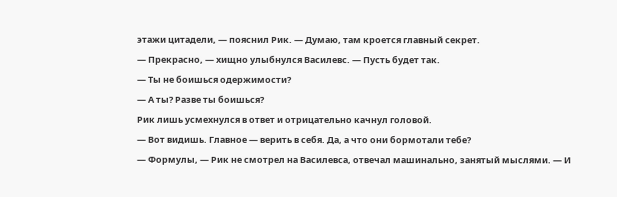этажи цитадели, — пояснил Рик. — Думаю, там кроется главный секрет.
— Прекрасно, — хищно улыбнулся Василевс. — Пусть будет так.
— Ты не боишься одержимости?
— А ты? Разве ты боишься?
Рик лишь усмехнулся в ответ и отрицательно качнул головой.
— Вот видишь. Главное — верить в себя. Да, а что они бормотали тебе?
— Формулы, — Рик не смотрел на Василевса, отвечал машинально, занятый мыслями. — И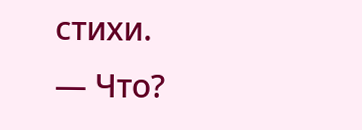стихи.
— Что?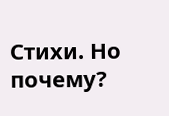Стихи. Но почему?